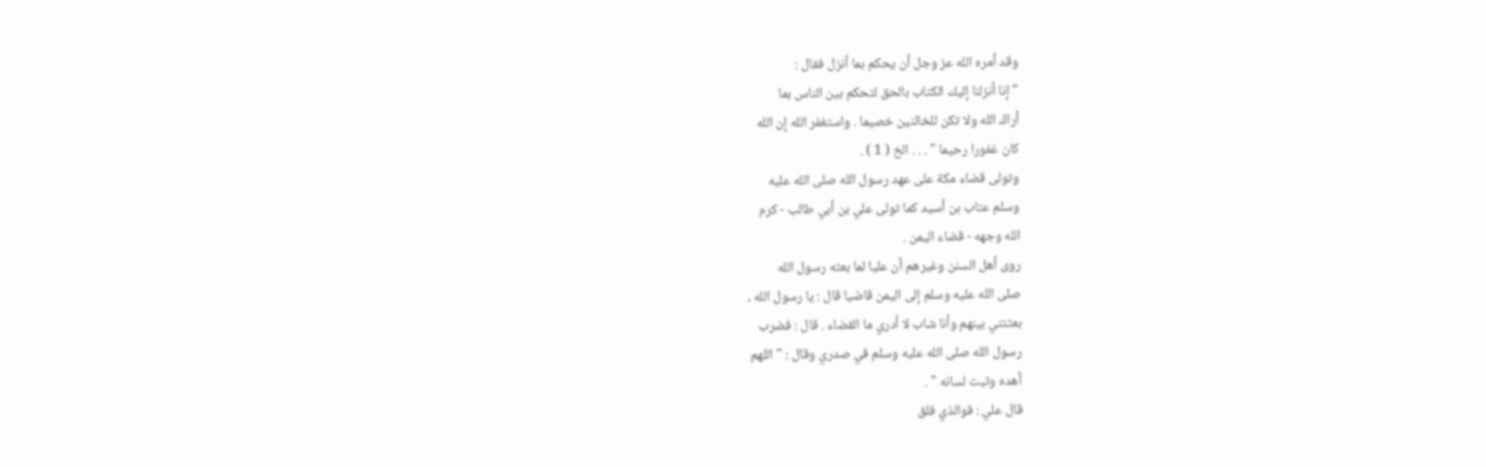وقد أمره الله عز وجل أن يحكم بما أنزل فقال :
" إنا أنزلنا إليك الكتاب بالحق لتحكم بين الناس بما
أراك الله ولا تكن للخائنين خصيما . واستغفر الله إن الله
كان غفورا رحيما " . . . الخ ( 1 ) .
وتولى قضاء مكة على عهد رسول الله صلى الله عليه
وسلم عتاب بن أسيد كما تولى علي بن أبي طالب - كرم
الله وجهه - قضاء اليمن .
روى أهل السنن وغيرهم أن عليا لما بعثه رسول الله
صلى الله عليه وسلم إلى اليمن قاضيا قال : يا رسول الله ،
بعثتني بينهم وأنا شاب لا أدري ما القضاء . قال : فضرب
رسول الله صلى الله عليه وسلم في صدري وقال : " اللهم
أهده وثبت لسانه " .
قال علي : فوالذي فلق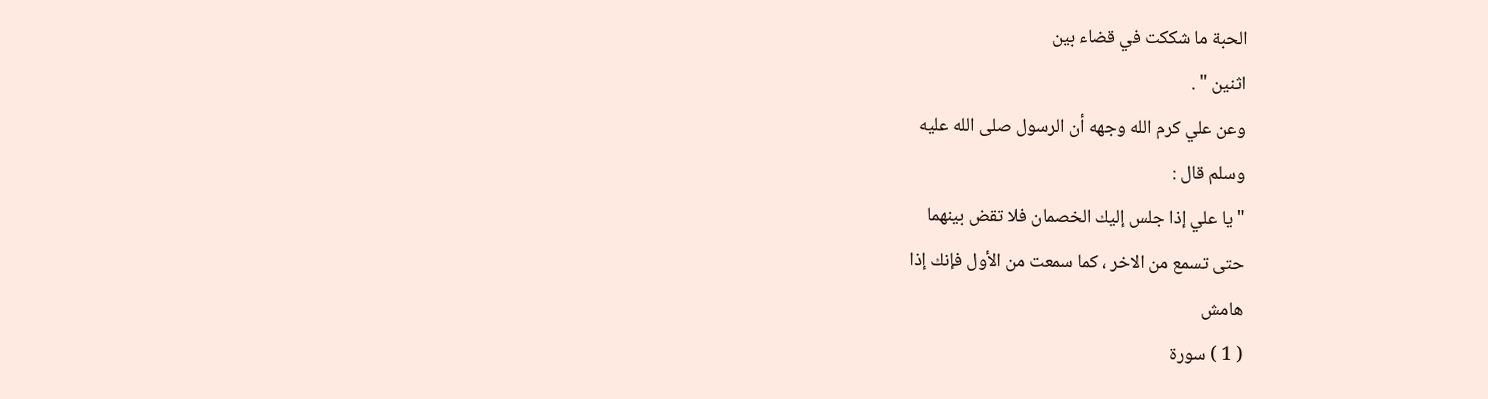الحبة ما شككت في قضاء بين
اثنين " .
وعن علي كرم الله وجهه أن الرسول صلى الله عليه
وسلم قال :
" يا علي إذا جلس إليك الخصمان فلا تقض بينهما
حتى تسمع من الاخر ، كما سمعت من الأول فإنك إذا
هامش
( 1 ) سورة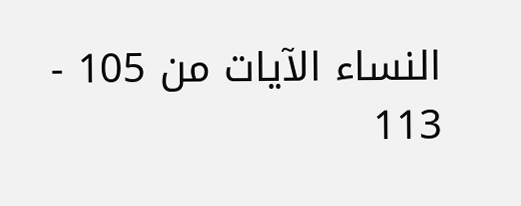النساء الآيات من 105 - 113